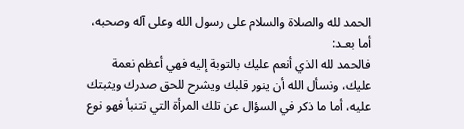الحمد لله والصلاة والسلام على رسول الله وعلى آله وصحبه، أما بعـد:
فالحمد لله الذي أنعم عليك بالتوبة إليه فهي أعظم نعمة عليك، ونسأل الله أن ينور قلبك ويشرح للحق صدرك ويثبتك عليه، أما ما ذكر في السؤال عن تلك المرأة التي تتنبأ فهو نوع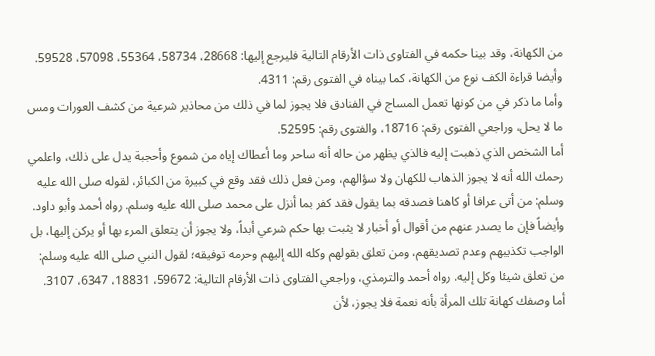من الكهانة، وقد بينا حكمه في الفتاوى ذات الأرقام التالية فليرجع إليها: 28668، 58734، 55364، 57098، 59528.
وأيضا قراءة الكف نوع من الكهانة، كما بيناه في الفتوى رقم: 4311.
وأما ما ذكر في من كونها تعمل المساج في الفنادق فلا يجوز لما في ذلك من محاذير شرعية من كشف العورات ومس ما لا يحل، وراجعي الفتوى رقم: 18716، والفتوى رقم: 52595.
أما الشخص الذي ذهبت إليه فالذي يظهر من حاله أنه ساحر وما أعطاك إياه من شموع وأحجبة يدل على ذلك، واعلمي رحمك الله أنه لا يجوز الذهاب للكهان ولا سؤالهم، ومن فعل ذلك فقد وقع في كبيرة من الكبائر، لقوله صلى الله عليه وسلم: من أتى عرافا أو كاهنا فصدقه بما يقول فقد كفر بما أنزل على محمد صلى الله عليه وسلم. رواه أحمد وأبو داود.
وأيضاً فإن ما يصدر عنهم من أقوال أو أخبار لا يثبت بها حكم شرعي أبداً، ولا يجوز أن يتعلق المرء بها أو يركن إليها، بل الواجب تكذيبهم وعدم تصديقهم، ومن تعلق بقولهم وكله الله إليهم وحرمه توفيقه؛ لقول النبي صلى الله عليه وسلم: من تعلق شيئا وكل إليه. رواه أحمد والترمذي، وراجعي الفتاوى ذات الأرقام التالية: 59672، 18831، 6347، 3107.
أما وصفك كهانة تلك المرأة بأنه نعمة فلا يجوز، لأن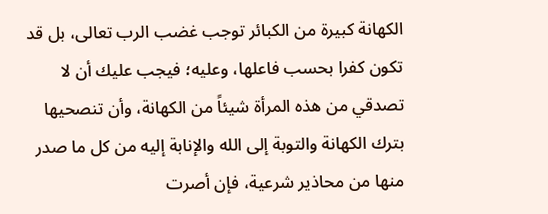الكهانة كبيرة من الكبائر توجب غضب الرب تعالى، بل قد تكون كفرا بحسب فاعلها، وعليه؛ فيجب عليك أن لا تصدقي من هذه المرأة شيئاً من الكهانة، وأن تنصحيها بترك الكهانة والتوبة إلى الله والإنابة إليه من كل ما صدر منها من محاذير شرعية، فإن أصرت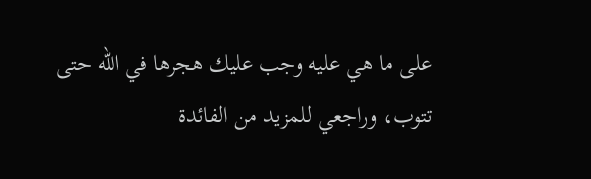على ما هي عليه وجب عليك هجرها في الله حتى تتوب، وراجعي للمزيد من الفائدة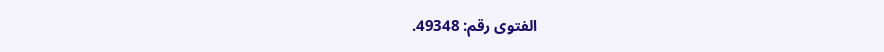الفتوى رقم: 49348.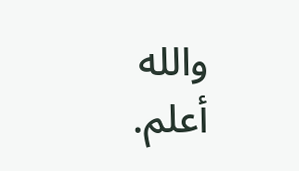والله أعلم.